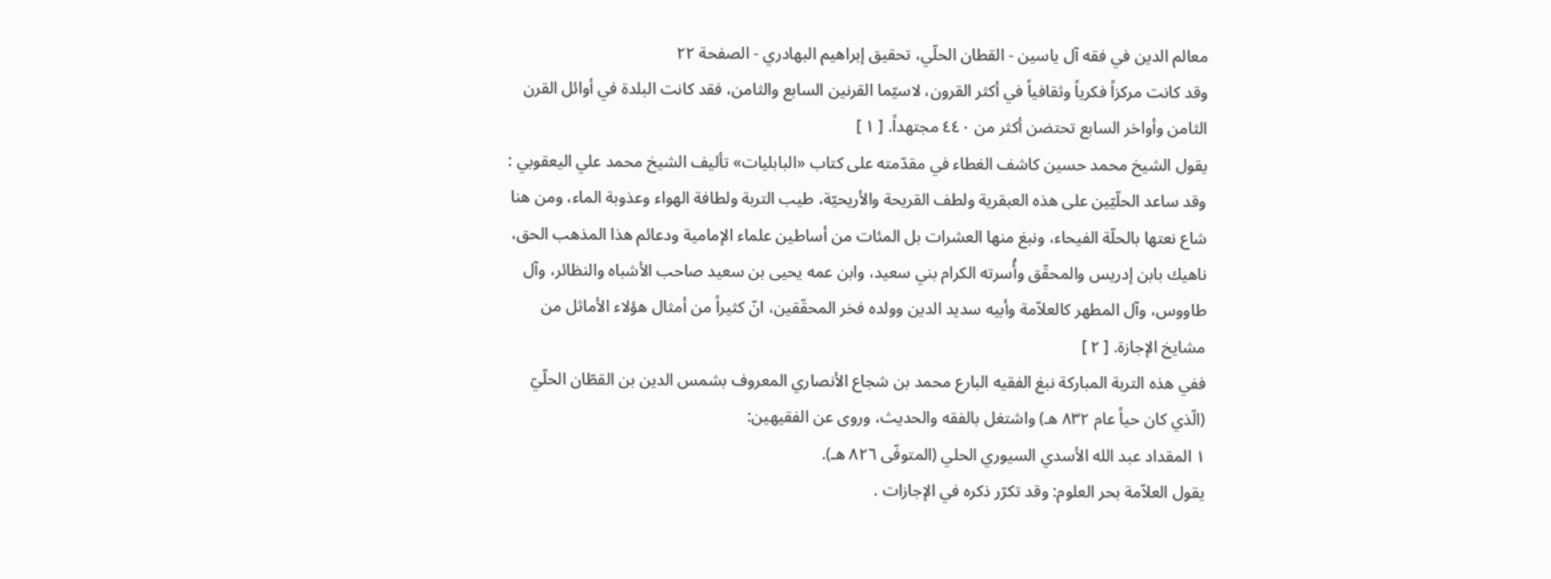معالم الدين في فقه آل ياسين - القطان الحلّي، تحقیق إبراهيم البهادري - الصفحة ٢٢
وقد كانت مركزاً فكرياً وثقافياً في أكثر القرون، لاسيّما القرنين السابع والثامن، فقد كانت البلدة في أوائل القرن الثامن وأواخر السابع تحتضن أكثر من ٤٤٠ مجتهداً. [ ١ ]
يقول الشيخ محمد حسين كاشف الغطاء في مقدّمته على كتاب «البابليات» تأليف الشيخ محمد علي اليعقوبي :
وقد ساعد الحلّيّين على هذه العبقرية ولطف القريحة والأريحيّة، طيب التربة ولطافة الهواء وعذوبة الماء، ومن هنا شاع نعتها بالحلّة الفيحاء، ونبغ منها العشرات بل المئات من أساطين علماء الإمامية ودعائم هذا المذهب الحق، ناهيك بابن إدريس والمحقّق وأُسرته الكرام بني سعيد، وابن عمه يحيى بن سعيد صاحب الأشباه والنظائر، وآل طاووس، وآل المطهر كالعلاّمة وأبيه سديد الدين وولده فخر المحقّقين، انّ كثيراً من أمثال هؤلاء الأماثل من مشايخ الإجازة. [ ٢ ]
ففي هذه التربة المباركة نبغ الفقيه البارع محمد بن شجاع الأنصاري المعروف بشمس الدين بن القطّان الحلّيّ (الّذي كان حياً عام ٨٣٢ هـ) واشتغل بالفقه والحديث، وروى عن الفقيهين:
١ المقداد عبد الله الأسدي السيوري الحلي (المتوفّى ٨٢٦ هـ).
يقول العلاّمة بحر العلوم: وقد تكرّر ذكره في الإجازات .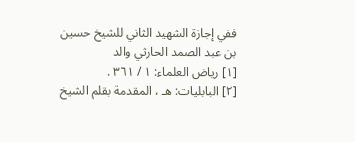ففي إجازة الشهيد الثاني للشيخ حسين بن عبد الصمد الحارثي والد
[١] رياض العلماء: ١ / ٣٦١ .
[٢] البابليات: هـ ، المقدمة بقلم الشيخ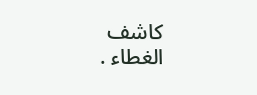كاشف الغطاء .